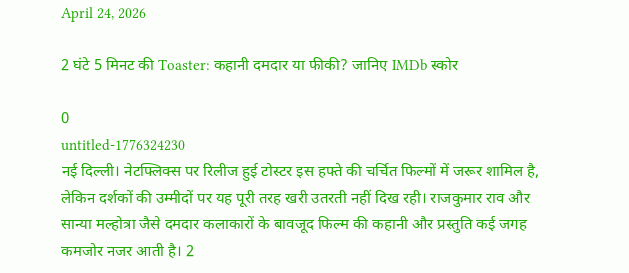April 24, 2026

2 घंटे 5 मिनट की Toaster: कहानी दमदार या फीकी? जानिए IMDb स्कोर

0
untitled-1776324230
नई दिल्ली। नेटफ्लिक्स पर रिलीज हुई टोस्टर इस हफ्ते की चर्चित फिल्मों में जरूर शामिल है, लेकिन दर्शकों की उम्मीदों पर यह पूरी तरह खरी उतरती नहीं दिख रही। राजकुमार राव और सान्या मल्होत्रा जैसे दमदार कलाकारों के बावजूद फिल्म की कहानी और प्रस्तुति कई जगह कमजोर नजर आती है। 2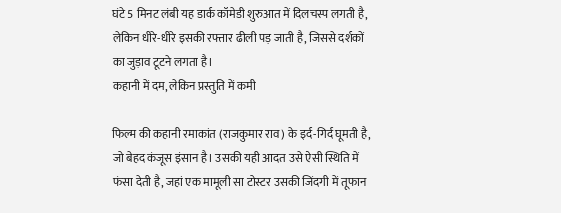घंटे 5 मिनट लंबी यह डार्क कॉमेडी शुरुआत में दिलचस्प लगती है, लेकिन धीरे-धीरे इसकी रफ्तार ढीली पड़ जाती है, जिससे दर्शकों का जुड़ाव टूटने लगता है।
कहानी में दम, लेकिन प्रस्तुति में कमी

फिल्म की कहानी रमाकांत (राजकुमार राव) के इर्द-गिर्द घूमती है, जो बेहद कंजूस इंसान है। उसकी यही आदत उसे ऐसी स्थिति में फंसा देती है, जहां एक मामूली सा टोस्टर उसकी जिंदगी में तूफान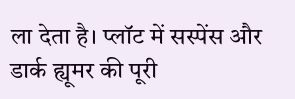ला देता है। प्लॉट में सस्पेंस और डार्क ह्यूमर की पूरी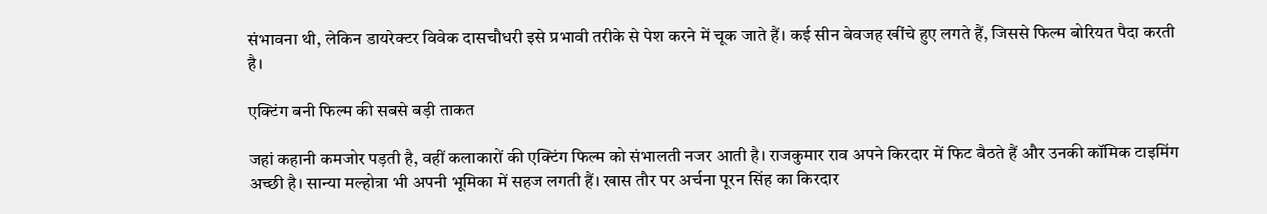संभावना थी, लेकिन डायरेक्टर विवेक दासचौधरी इसे प्रभावी तरीके से पेश करने में चूक जाते हैं। कई सीन बेवजह खींचे हुए लगते हैं, जिससे फिल्म बोरियत पैदा करती है।

एक्टिंग बनी फिल्म की सबसे बड़ी ताकत

जहां कहानी कमजोर पड़ती है, वहीं कलाकारों की एक्टिंग फिल्म को संभालती नजर आती है। राजकुमार राव अपने किरदार में फिट बैठते हैं और उनकी कॉमिक टाइमिंग अच्छी है। सान्या मल्होत्रा भी अपनी भूमिका में सहज लगती हैं। खास तौर पर अर्चना पूरन सिंह का किरदार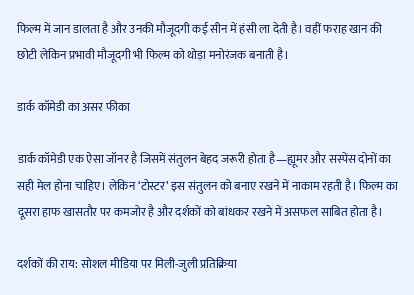फिल्म में जान डालता है और उनकी मौजूदगी कई सीन में हंसी ला देती है। वहीं फराह खान की छोटी लेकिन प्रभावी मौजूदगी भी फिल्म को थोड़ा मनोरंजक बनाती है।

डार्क कॉमेडी का असर फीका

डार्क कॉमेडी एक ऐसा जॉनर है जिसमें संतुलन बेहद जरूरी होता है—ह्यूमर और सस्पेंस दोनों का सही मेल होना चाहिए। लेकिन ‘टोस्टर’ इस संतुलन को बनाए रखने में नाकाम रहती है। फिल्म का दूसरा हाफ खासतौर पर कमजोर है और दर्शकों को बांधकर रखने में असफल साबित होता है।

दर्शकों की राय: सोशल मीडिया पर मिली-जुली प्रतिक्रिया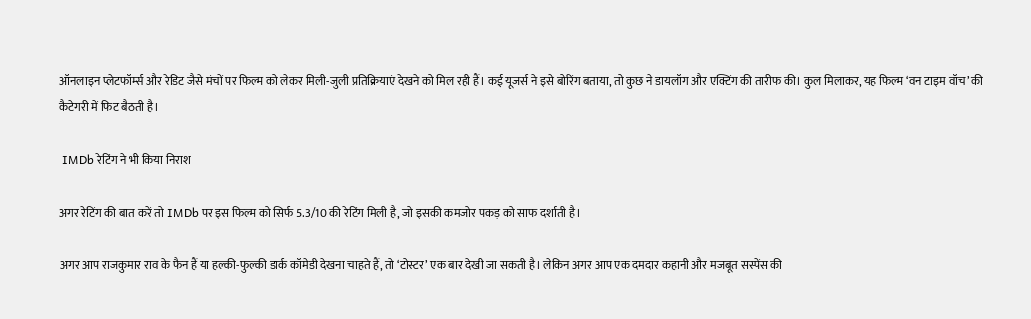ऑनलाइन प्लेटफॉर्म्स और रेडिट जैसे मंचों पर फिल्म को लेकर मिली-जुली प्रतिक्रियाएं देखने को मिल रही हैं। कई यूजर्स ने इसे बोरिंग बताया, तो कुछ ने डायलॉग और एक्टिंग की तारीफ की। कुल मिलाकर, यह फिल्म ‘वन टाइम वॉच’ की कैटेगरी में फिट बैठती है।

 IMDb रेटिंग ने भी किया निराश

अगर रेटिंग की बात करें तो IMDb पर इस फिल्म को सिर्फ 5.3/10 की रेटिंग मिली है, जो इसकी कमजोर पकड़ को साफ दर्शाती है।

अगर आप राजकुमार राव के फैन हैं या हल्की-फुल्की डार्क कॉमेडी देखना चाहते हैं, तो ‘टोस्टर’ एक बार देखी जा सकती है। लेकिन अगर आप एक दमदार कहानी और मजबूत सस्पेंस की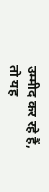उम्मीद कर रहे हैं, तो यह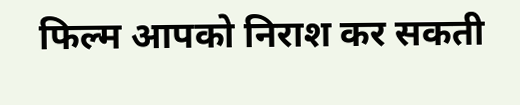फिल्म आपको निराश कर सकती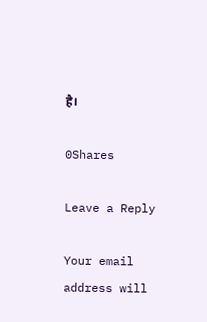है।

0Shares

Leave a Reply

Your email address will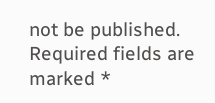not be published. Required fields are marked *